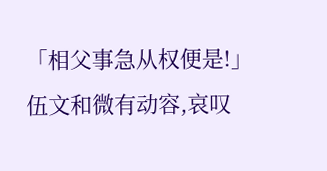「相父事急从权便是!」
伍文和微有动容,哀叹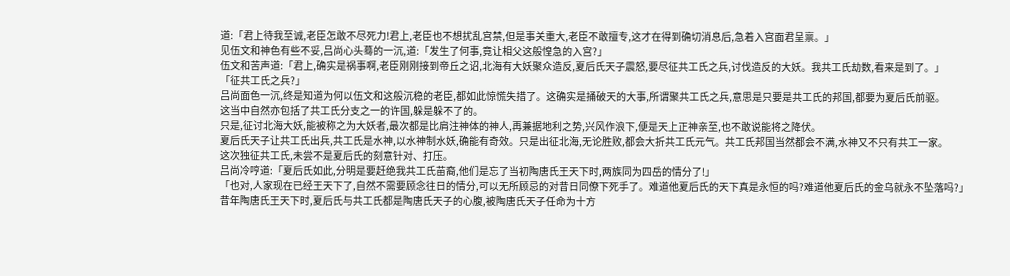道:「君上待我至诚,老臣怎敢不尽死力!君上,老臣也不想扰乱宫禁,但是事关重大,老臣不敢擅专,这才在得到确切消息后,急着入宫面君呈禀。」
见伍文和神色有些不妥,吕尚心头蓦的一沉,道:「发生了何事,竟让相父这般惶急的入宫?」
伍文和苦声道:「君上,确实是祸事啊,老臣刚刚接到帝丘之诏,北海有大妖聚众造反,夏后氏天子震怒,要尽征共工氏之兵,讨伐造反的大妖。我共工氏劫数,看来是到了。」
「征共工氏之兵?」
吕尚面色一沉,终是知道为何以伍文和这般沉稳的老臣,都如此惊慌失措了。这确实是捅破天的大事,所谓聚共工氏之兵,意思是只要是共工氏的邦国,都要为夏后氏前驱。
这当中自然亦包括了共工氏分支之一的许国,躲是躲不了的。
只是,征讨北海大妖,能被称之为大妖者,最次都是比肩注神体的神人,再兼据地利之势,兴风作浪下,便是天上正神亲至,也不敢说能将之降伏。
夏后氏天子让共工氏出兵,共工氏是水神,以水神制水妖,确能有奇效。只是出征北海,无论胜败,都会大折共工氏元气。共工氏邦国当然都会不满,水神又不只有共工一家。
这次独征共工氏,未尝不是夏后氏的刻意针对、打压。
吕尚冷哼道:「夏后氏如此,分明是要赶绝我共工氏苗裔,他们是忘了当初陶唐氏王天下时,两族同为四岳的情分了!」
「也对,人家现在已经王天下了,自然不需要顾念往日的情分,可以无所顾忌的对昔日同僚下死手了。难道他夏后氏的天下真是永恒的吗?难道他夏后氏的金乌就永不坠落吗?」
昔年陶唐氏王天下时,夏后氏与共工氏都是陶唐氏天子的心腹,被陶唐氏天子任命为十方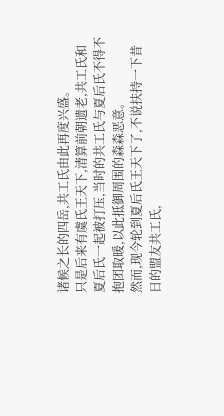诸候之长的四岳,共工氏由此再度兴盛。
只是后来有虞氏王天下,清算前朝遗老,共工氏和夏后氏一起被打压,当时的共工氏与夏后氏不得不抱团取暖,以此抵御周围的森森恶意。
然而,现今轮到夏后氏王天下了,不说扶持一下昔日的盟友共工氏,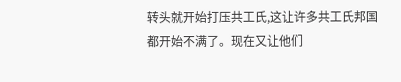转头就开始打压共工氏,这让许多共工氏邦国都开始不满了。现在又让他们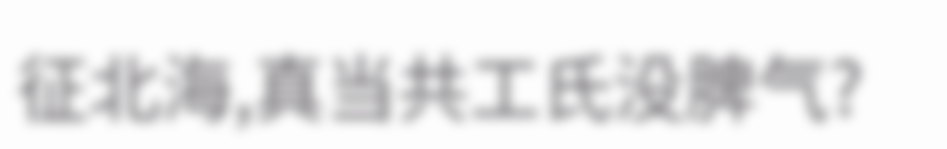征北海,真当共工氏没脾气?